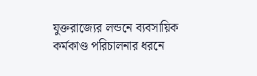যুক্তরাজ্যের লন্ডনে ব্যবসায়িক কর্মকাণ্ড পরিচালনার ধরনে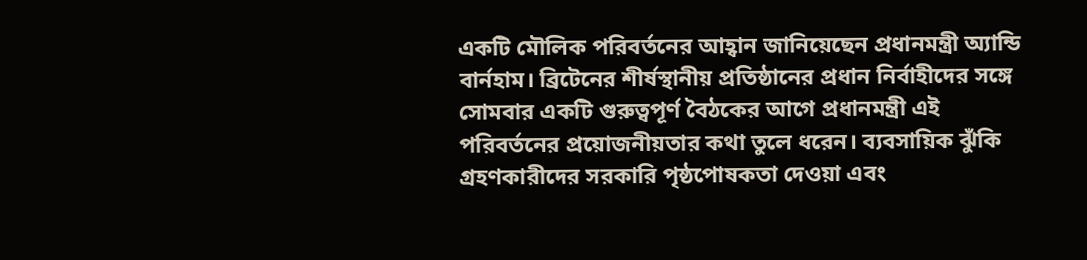একটি মৌলিক পরিবর্তনের আহ্বান জানিয়েছেন প্রধানমন্ত্রী অ্যান্ডি বার্নহাম। ব্রিটেনের শীর্ষস্থানীয় প্রতিষ্ঠানের প্রধান নির্বাহীদের সঙ্গে সোমবার একটি গুরুত্বপূর্ণ বৈঠকের আগে প্রধানমন্ত্রী এই পরিবর্তনের প্রয়োজনীয়তার কথা তুলে ধরেন। ব্যবসায়িক ঝুঁকি গ্রহণকারীদের সরকারি পৃষ্ঠপোষকতা দেওয়া এবং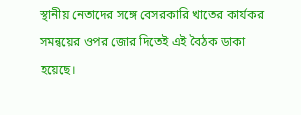স্থানীয় নেতাদের সঙ্গে বেসরকারি খাতের কার্যকর সমন্বয়ের ওপর জোর দিতেই এই বৈঠক ডাকা হয়েছে।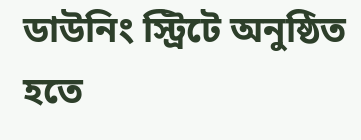ডাউনিং স্ট্রিটে অনুষ্ঠিত হতে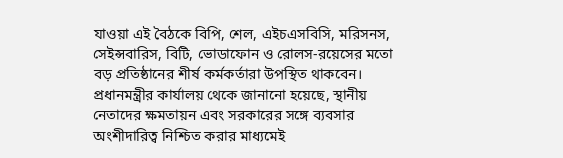যাওয়া এই বৈঠকে বিপি, শেল, এইচএসবিসি, মরিসনস, সেইন্সবারিস, বিটি, ভোডাফোন ও রোলস-রয়েসের মতো বড় প্রতিষ্ঠানের শীর্ষ কর্মকর্তারা উপস্থিত থাকবেন। প্রধানমন্ত্রীর কার্যালয় থেকে জানানো হয়েছে, স্থানীয় নেতাদের ক্ষমতায়ন এবং সরকারের সঙ্গে ব্যবসার অংশীদারিত্ব নিশ্চিত করার মাধ্যমেই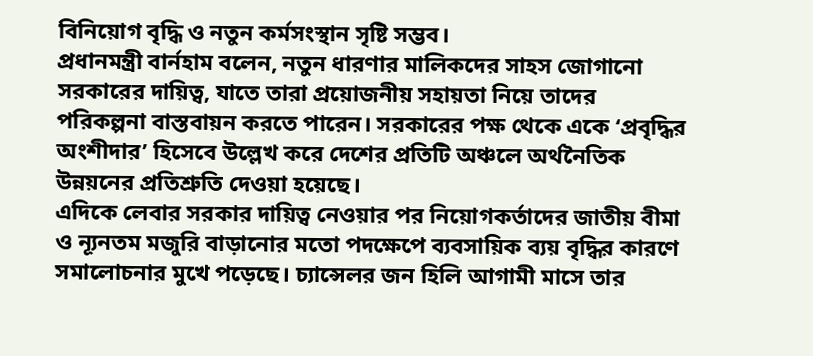বিনিয়োগ বৃদ্ধি ও নতুন কর্মসংস্থান সৃষ্টি সম্ভব।
প্রধানমন্ত্রী বার্নহাম বলেন, নতুন ধারণার মালিকদের সাহস জোগানো সরকারের দায়িত্ব, যাতে তারা প্রয়োজনীয় সহায়তা নিয়ে তাদের পরিকল্পনা বাস্তবায়ন করতে পারেন। সরকারের পক্ষ থেকে একে ‘প্রবৃদ্ধির অংশীদার’ হিসেবে উল্লেখ করে দেশের প্রতিটি অঞ্চলে অর্থনৈতিক উন্নয়নের প্রতিশ্রুতি দেওয়া হয়েছে।
এদিকে লেবার সরকার দায়িত্ব নেওয়ার পর নিয়োগকর্তাদের জাতীয় বীমা ও ন্যূনতম মজুরি বাড়ানোর মতো পদক্ষেপে ব্যবসায়িক ব্যয় বৃদ্ধির কারণে সমালোচনার মুখে পড়েছে। চ্যান্সেলর জন হিলি আগামী মাসে তার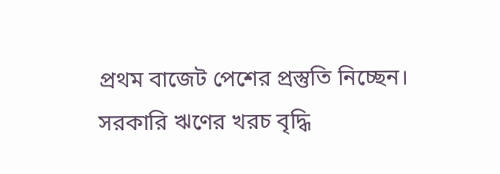প্রথম বাজেট পেশের প্রস্তুতি নিচ্ছেন। সরকারি ঋণের খরচ বৃদ্ধি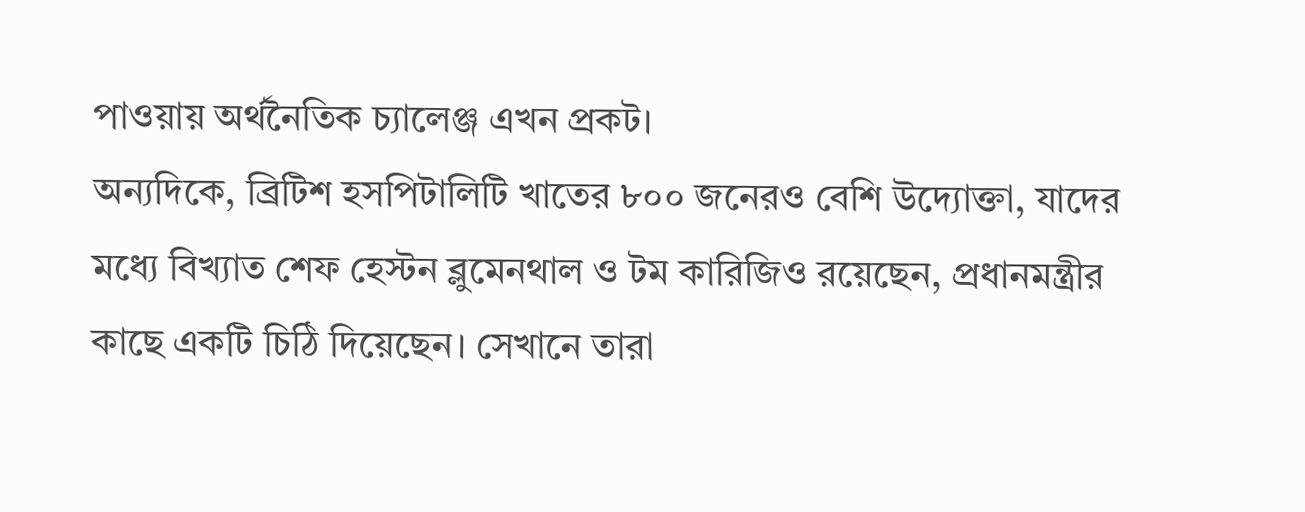পাওয়ায় অর্থনৈতিক চ্যালেঞ্জ এখন প্রকট।
অন্যদিকে, ব্রিটিশ হসপিটালিটি খাতের ৮০০ জনেরও বেশি উদ্যোক্তা, যাদের মধ্যে বিখ্যাত শেফ হেস্টন ব্লুমেনথাল ও টম কারিজিও রয়েছেন, প্রধানমন্ত্রীর কাছে একটি চিঠি দিয়েছেন। সেখানে তারা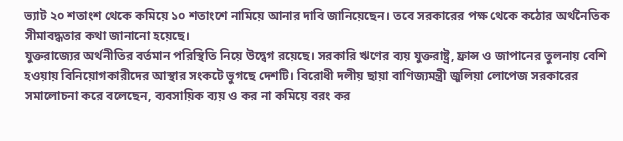ভ্যাট ২০ শতাংশ থেকে কমিয়ে ১০ শতাংশে নামিয়ে আনার দাবি জানিয়েছেন। তবে সরকারের পক্ষ থেকে কঠোর অর্থনৈতিক সীমাবদ্ধতার কথা জানানো হয়েছে।
যুক্তরাজ্যের অর্থনীতির বর্তমান পরিস্থিতি নিয়ে উদ্বেগ রয়েছে। সরকারি ঋণের ব্যয় যুক্তরাষ্ট্র, ফ্রান্স ও জাপানের তুলনায় বেশি হওয়ায় বিনিয়োগকারীদের আস্থার সংকটে ভুগছে দেশটি। বিরোধী দলীয় ছায়া বাণিজ্যমন্ত্রী জুলিয়া লোপেজ সরকারের সমালোচনা করে বলেছেন, ব্যবসায়িক ব্যয় ও কর না কমিয়ে বরং কর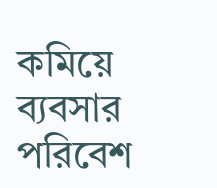কমিয়ে ব্যবসার পরিবেশ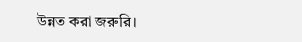উন্নত করা জরুরি।